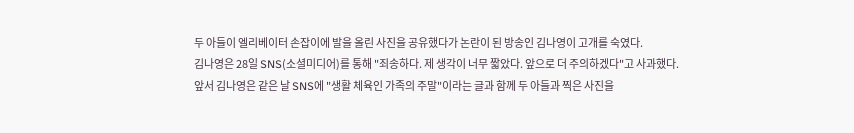두 아들이 엘리베이터 손잡이에 발을 올린 사진을 공유했다가 논란이 된 방송인 김나영이 고개를 숙였다.
김나영은 28일 SNS(소셜미디어)를 통해 "죄송하다. 제 생각이 너무 짧았다. 앞으로 더 주의하겠다"고 사과했다.
앞서 김나영은 같은 날 SNS에 "생활 체육인 가족의 주말"이라는 글과 함께 두 아들과 찍은 사진을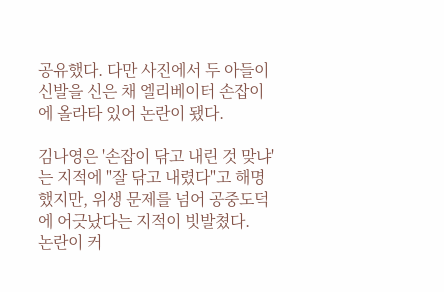공유했다. 다만 사진에서 두 아들이 신발을 신은 채 엘리베이터 손잡이에 올라타 있어 논란이 됐다.

김나영은 '손잡이 닦고 내린 것 맞냐'는 지적에 "잘 닦고 내렸다"고 해명했지만, 위생 문제를 넘어 공중도덕에 어긋났다는 지적이 빗발쳤다.
논란이 커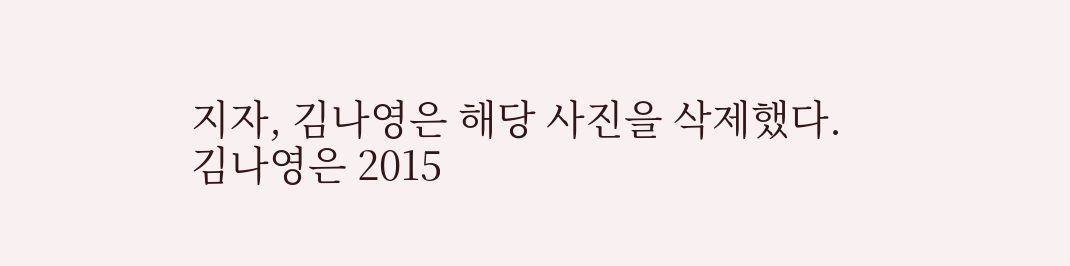지자, 김나영은 해당 사진을 삭제했다.
김나영은 2015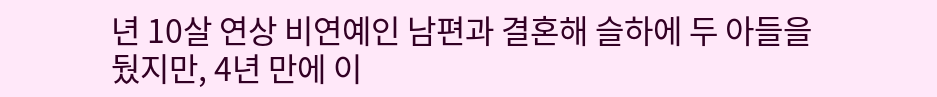년 10살 연상 비연예인 남편과 결혼해 슬하에 두 아들을 뒀지만, 4년 만에 이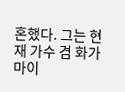혼했다. 그는 현재 가수 겸 화가 마이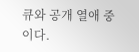큐와 공개 열애 중이다.